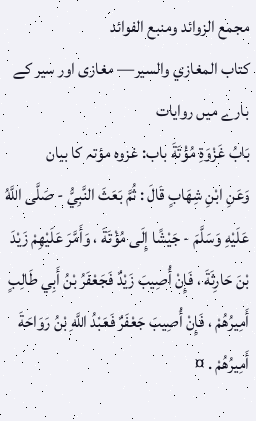مجمع الزوائد ومنبع الفوائد
كتاب المغازي والسير— مغازی اور سیر کے بارے میں روایات
بَابُ غَزْوَةِ مُؤْتَةَ باب: غزوہ مؤتہ کا بیان
وَعَنِ ابْنِ شِهَابٍ قَالَ : ثُمَّ بَعَثَ النَّبِيُّ - صَلَّى اللَّهُ عَلَيْهِ وَسَلَّمَ - جَيْشًا إِلَى مُؤْتَةَ ، وَأَمَّرَ عَلَيْهِمْ زَيْدَ بْنَ حَارِثَةَ ، فَإِنْ أُصِيبَ زَيْدٌ فَجَعْفَرُ بْنُ أَبِي طَالِبٍ أَمِيرُهُمْ ، فَإِنْ أُصِيبَ جَعْفَرٌ فَعَبْدُ اللَّهِ بْنُ رَوَاحَةَ أَمِيرُهُمْ . ¤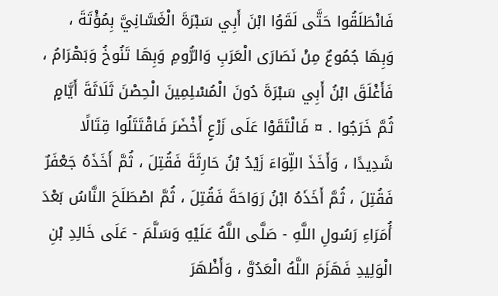فَانْطَلَقُوا حَتَّى لَقَوُا ابْنَ أَبِي سَبْرَةَ الْغَسَّانِيَّ بِمُؤْتَةَ ، وَبِهَا جُمُوعٌ مِنْ نَصَارَى الْعَرَبِ وَالرُّومِ وَبِهَا تَنُوخُ وَبَهْرَامُ ، فَأَغْلَقَ ابْنُ أَبِي سَبْرَةَ دُونَ الْمُسْلِمِينَ الْحِصْنَ ثَلَاثَةَ أَيَّامٍ ثُمَّ خَرَجُوا . ¤ فَالْتَقَوْا عَلَى زَرْعٍ أَخْضَرَ فَاقْتَتَلُوا قِتَالًا شَدِيدًا ، وَأَخَذَ اللِّوَاءَ زَيْدُ بْنُ حَارِثَةَ فَقُتِلَ ، ثُمَّ أَخَذَهُ جَعْفَرٌ فَقُتِلَ ، ثُمَّ أَخَذَهُ ابْنُ رَوَاحَةَ فَقُتِلَ ، ثُمَّ اصْطَلَحَ النَّاسُ بَعْدَ أُمَرَاءِ رَسُولِ اللَّهِ - صَلَّى اللَّهُ عَلَيْهِ وَسَلَّمَ - عَلَى خَالِدِ بْنِ الْوَلِيدِ فَهَزَمَ اللَّهُ الْعَدُوَّ ، وَأَظْهَرَ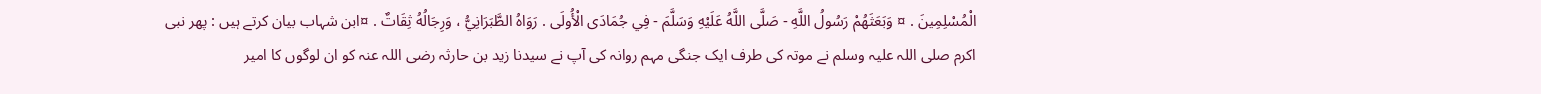الْمُسْلِمِينَ . ¤ وَبَعَثَهُمْ رَسُولُ اللَّهِ - صَلَّى اللَّهُ عَلَيْهِ وَسَلَّمَ - فِي جُمَادَى الْأُولَى . رَوَاهُ الطَّبَرَانِيُّ ، وَرِجَالُهُ ثِقَاتٌ . ¤ابن شہاب بیان کرتے ہیں : پھر نبی اکرم صلی اللہ علیہ وسلم نے موتہ کی طرف ایک جنگی مہم روانہ کی آپ نے سیدنا زید بن حارثہ رضی اللہ عنہ کو ان لوگوں کا امیر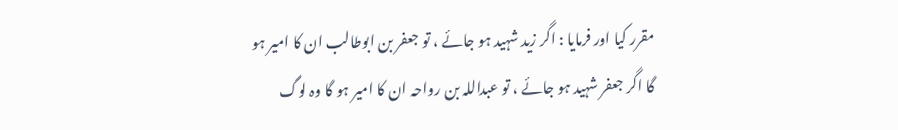مقرر کیا اور فرمایا : اگر زید شہید ہو جائے ، تو جعفر بن ابوطالب ان کا امیر ہو گا اگر جعفر شہید ہو جائے ، تو عبداللہ بن رواحہ ان کا امیر ہو گا وہ لوگ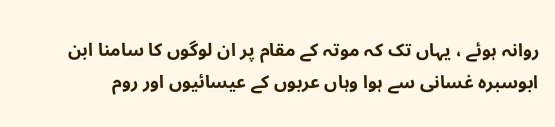روانہ ہوئے ، یہاں تک کہ موتہ کے مقام پر ان لوگوں کا سامنا ابن ابوسبرہ غسانی سے ہوا وہاں عربوں کے عیسائیوں اور روم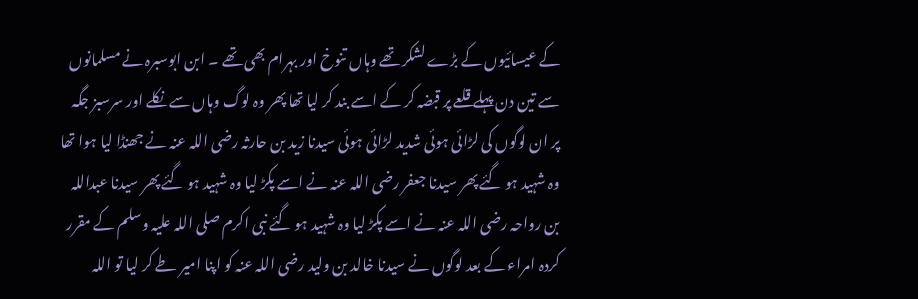کے عیسائیوں کے بڑے لشکر تھے وہاں تنوخ اور بہرام بھی تھے ۔ ابن ابوسبرہ نے مسلمانوں سے تین دن پہلے قلعے پر قبضہ کر کے اسے بند کر لیا تھا پھر وہ لوگ وہاں سے نکلے اور سرسبز جگہ پر ان لوگوں کی لڑائی ہوئی شدید لڑائی ہوئی سیدنا زید بن حارثہ رضی اللہ عنہ نے جھنڈا لیا ہوا تھا وہ شہید ہو گئے پھر سیدنا جعفر رضی اللہ عنہ نے اسے پکڑ لیا وہ شہید ہو گئے پھر سیدنا عبداللہ بن رواحہ رضی اللہ عنہ نے اسے پکڑ لیا وہ شہید ہو گئے نبی اکرم صلی اللہ علیہ وسلم کے مقرر کردہ امراء کے بعد لوگوں نے سیدنا خالد بن ولید رضی اللہ عنہ کو اپنا امیر طے کر لیا تو اللہ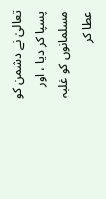تعالیٰ نے دشمن کو پسپا کر دیا ، اور مسلمانوں کو غلبہ عطا کر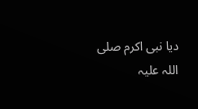دیا نبی اکرم صلی اللہ علیہ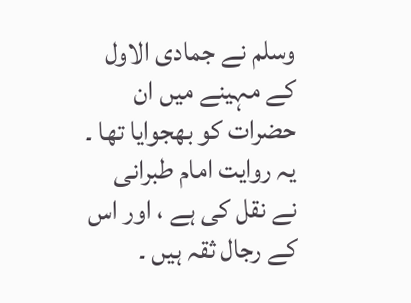وسلم نے جمادی الاول کے مہینے میں ان حضرات کو بھجوایا تھا ۔
یہ روایت امام طبرانی نے نقل کی ہے ، اور اس کے رجال ثقہ ہیں ۔